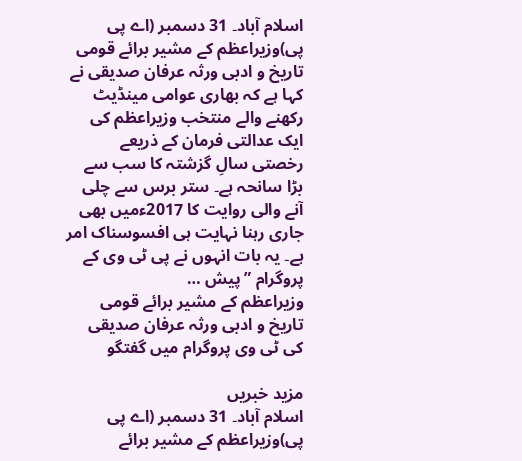اسلام آباد۔ 31 دسمبر (اے پی پی)وزیراعظم کے مشیر برائے قومی تاریخ و ادبی ورثہ عرفان صدیقی نے کہا ہے کہ بھاری عوامی مینڈیٹ رکھنے والے منتخب وزیراعظم کی ایک عدالتی فرمان کے ذریعے رخصتی سالِ گزشتہ کا سب سے بڑا سانحہ ہے۔ ستر برس سے چلی آنے والی روایت کا 2017ءمیں بھی جاری رہنا نہایت ہی افسوسناک امر ہے۔ یہ بات انہوں نے پی ٹی وی کے پروگرام ”پیش …
وزیراعظم کے مشیر برائے قومی تاریخ و ادبی ورثہ عرفان صدیقی کی ٹی وی پروگرام میں گفتگو

مزید خبریں
اسلام آباد۔ 31 دسمبر (اے پی پی)وزیراعظم کے مشیر برائے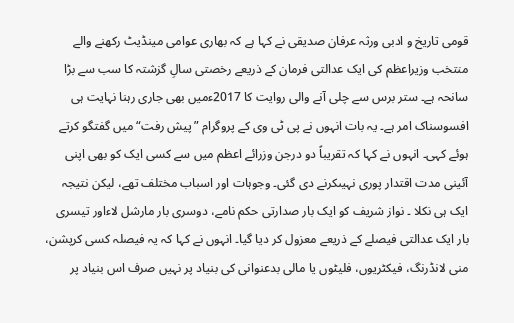قومی تاریخ و ادبی ورثہ عرفان صدیقی نے کہا ہے کہ بھاری عوامی مینڈیٹ رکھنے والے منتخب وزیراعظم کی ایک عدالتی فرمان کے ذریعے رخصتی سالِ گزشتہ کا سب سے بڑا سانحہ ہے۔ ستر برس سے چلی آنے والی روایت کا 2017ءمیں بھی جاری رہنا نہایت ہی افسوسناک امر ہے۔ یہ بات انہوں نے پی ٹی وی کے پروگرام ”پیش رفت“ میں گفتگو کرتے ہوئے کہی۔ انہوں نے کہا کہ تقریباً دو درجن وزرائے اعظم میں سے کسی ایک کو بھی اپنی آئینی مدت اقتدار پوری نہیںکرنے دی گئی۔ وجوہات اور اسباب مختلف تھے، لیکن نتیجہ ایک ہی نکلا ۔ نواز شریف کو ایک بار صدارتی حکم نامے، دوسری بار مارشل لاءاور تیسری بار ایک عدالتی فیصلے کے ذریعے معزول کر دیا گیا۔ انہوں نے کہا کہ یہ فیصلہ کسی کرپشن، منی لانڈرنگ، فیکٹریوں، فلیٹوں یا مالی بدعنوانی کی بنیاد پر نہیں صرف اس بنیاد پر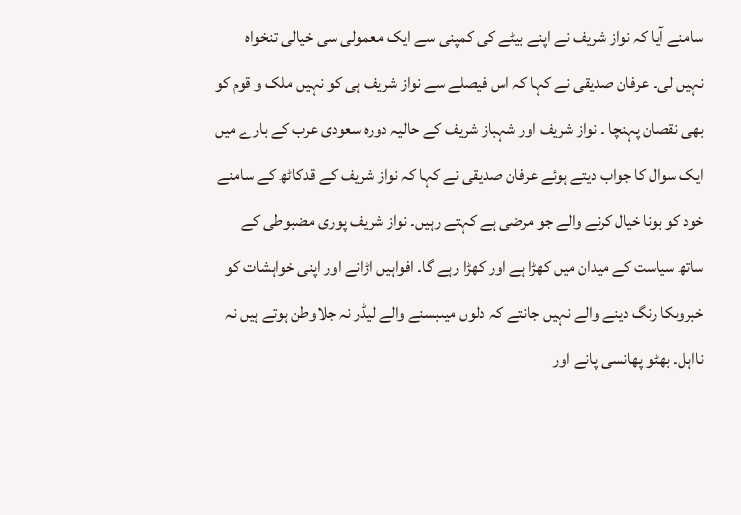سامنے آیا کہ نواز شریف نے اپنے بیٹے کی کمپنی سے ایک معمولی سی خیالی تنخواہ نہیں لی۔ عرفان صدیقی نے کہا کہ اس فیصلے سے نواز شریف ہی کو نہیں ملک و قوم کو بھی نقصان پہنچا ۔ نواز شریف اور شہباز شریف کے حالیہ دورہ سعودی عرب کے بارے میں ایک سوال کا جواب دیتے ہوئے عرفان صدیقی نے کہا کہ نواز شریف کے قدکاٹھ کے سامنے خود کو بونا خیال کرنے والے جو مرضی ہے کہتے رہیں۔ نواز شریف پوری مضبوطی کے ساتھ سیاست کے میدان میں کھڑا ہے اور کھڑا رہے گا۔ افواہیں اڑانے اور اپنی خواہشات کو خبروںکا رنگ دینے والے نہیں جانتے کہ دلوں میںبسنے والے لیڈر نہ جلاوطن ہوتے ہیں نہ نااہل۔ بھٹو پھانسی پانے اور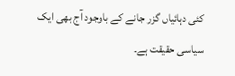کئی دہائیاں گزر جانے کے باوجود آج بھی ایک سیاسی حقیقت ہے۔